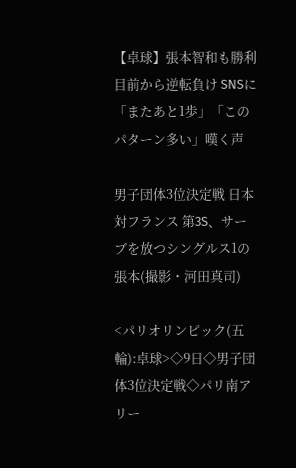【卓球】張本智和も勝利目前から逆転負け SNSに「またあと1歩」「このパターン多い」嘆く声

男子団体3位決定戦 日本対フランス 第3S、サーブを放つシングルス1の張本(撮影・河田真司)

<パリオリンピック(五輪):卓球>◇9日◇男子団体3位決定戦◇パリ南アリー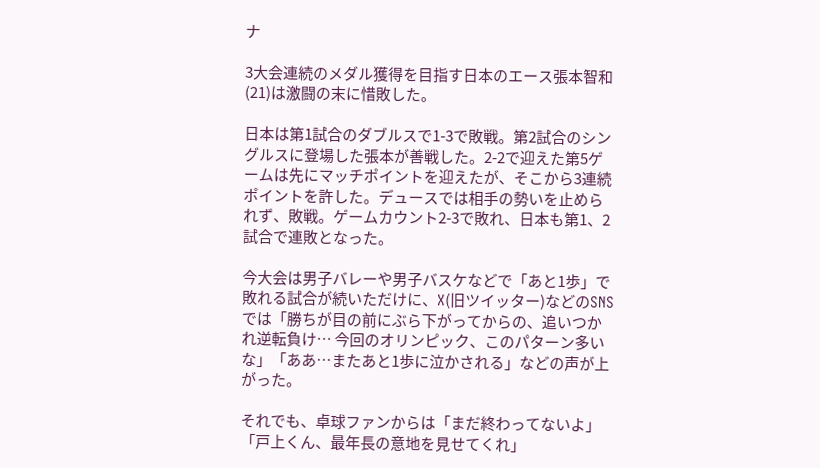ナ

3大会連続のメダル獲得を目指す日本のエース張本智和(21)は激闘の末に惜敗した。

日本は第1試合のダブルスで1-3で敗戦。第2試合のシングルスに登場した張本が善戦した。2-2で迎えた第5ゲームは先にマッチポイントを迎えたが、そこから3連続ポイントを許した。デュースでは相手の勢いを止められず、敗戦。ゲームカウント2-3で敗れ、日本も第1、2試合で連敗となった。

今大会は男子バレーや男子バスケなどで「あと1歩」で敗れる試合が続いただけに、X(旧ツイッター)などのSNSでは「勝ちが目の前にぶら下がってからの、追いつかれ逆転負け… 今回のオリンピック、このパターン多いな」「ああ…またあと1歩に泣かされる」などの声が上がった。

それでも、卓球ファンからは「まだ終わってないよ」「戸上くん、最年長の意地を見せてくれ」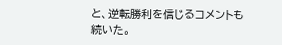と、逆転勝利を信じるコメントも続いた。